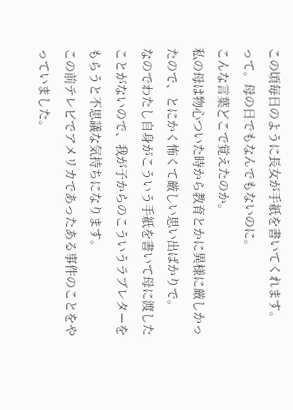この頃毎日のように長女が手紙を書いてくれます。
って。母の日でもなんでもないのに。
こんな言葉どこで覚えたのか。
私の母は物心ついた時から教育とかに異様に厳しかったので、とにかく怖くて厳しい思い出ばかりで。
なのでわたし自身がこういう手紙を書いて母に渡したことがないので、我が子からのこういうラブレターをもらうと不思議な気持ちになります。
この前テレビでアメリカであったある事件のことをやっていました。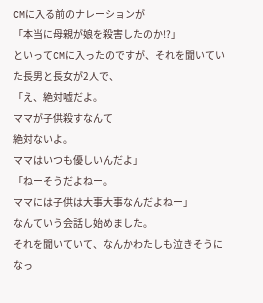CMに入る前のナレーションが
「本当に母親が娘を殺害したのか!?」
といってCMに入ったのですが、それを聞いていた長男と長女が2人で、
「え、絶対嘘だよ。
ママが子供殺すなんて
絶対ないよ。
ママはいつも優しいんだよ」
「ねーそうだよねー。
ママには子供は大事大事なんだよねー」
なんていう会話し始めました。
それを聞いていて、なんかわたしも泣きそうになっ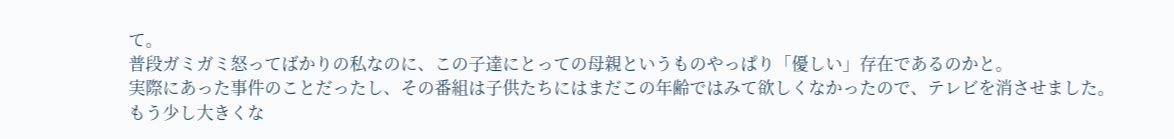て。
普段ガミガミ怒ってばかりの私なのに、この子達にとっての母親というものやっぱり「優しい」存在であるのかと。
実際にあった事件のことだったし、その番組は子供たちにはまだこの年齢ではみて欲しくなかったので、テレビを消させました。
もう少し大きくな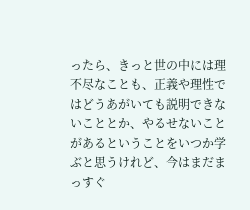ったら、きっと世の中には理不尽なことも、正義や理性ではどうあがいても説明できないこととか、やるせないことがあるということをいつか学ぶと思うけれど、今はまだまっすぐ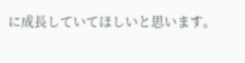に成長していてほしいと思います。